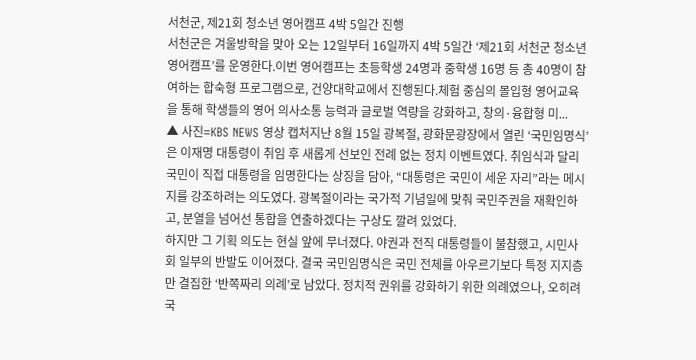서천군, 제21회 청소년 영어캠프 4박 5일간 진행
서천군은 겨울방학을 맞아 오는 12일부터 16일까지 4박 5일간 ‘제21회 서천군 청소년 영어캠프’를 운영한다.이번 영어캠프는 초등학생 24명과 중학생 16명 등 총 40명이 참여하는 합숙형 프로그램으로, 건양대학교에서 진행된다.체험 중심의 몰입형 영어교육을 통해 학생들의 영어 의사소통 능력과 글로벌 역량을 강화하고, 창의·융합형 미...
▲ 사진=KBS NEWS 영상 캡처지난 8월 15일 광복절, 광화문광장에서 열린 ‘국민임명식’은 이재명 대통령이 취임 후 새롭게 선보인 전례 없는 정치 이벤트였다. 취임식과 달리 국민이 직접 대통령을 임명한다는 상징을 담아, “대통령은 국민이 세운 자리”라는 메시지를 강조하려는 의도였다. 광복절이라는 국가적 기념일에 맞춰 국민주권을 재확인하고, 분열을 넘어선 통합을 연출하겠다는 구상도 깔려 있었다.
하지만 그 기획 의도는 현실 앞에 무너졌다. 야권과 전직 대통령들이 불참했고, 시민사회 일부의 반발도 이어졌다. 결국 국민임명식은 국민 전체를 아우르기보다 특정 지지층만 결집한 ‘반쪽짜리 의례’로 남았다. 정치적 권위를 강화하기 위한 의례였으나, 오히려 국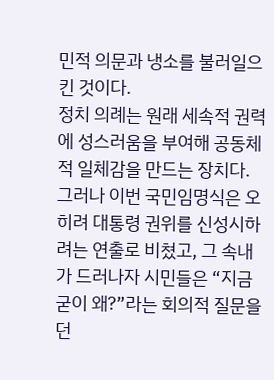민적 의문과 냉소를 불러일으킨 것이다.
정치 의례는 원래 세속적 권력에 성스러움을 부여해 공동체적 일체감을 만드는 장치다. 그러나 이번 국민임명식은 오히려 대통령 권위를 신성시하려는 연출로 비쳤고, 그 속내가 드러나자 시민들은 “지금 굳이 왜?”라는 회의적 질문을 던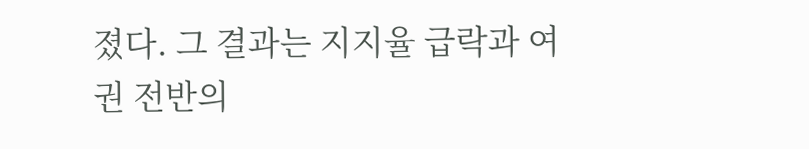졌다. 그 결과는 지지율 급락과 여권 전반의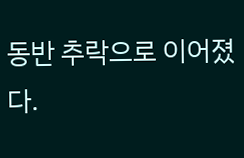동반 추락으로 이어졌다.